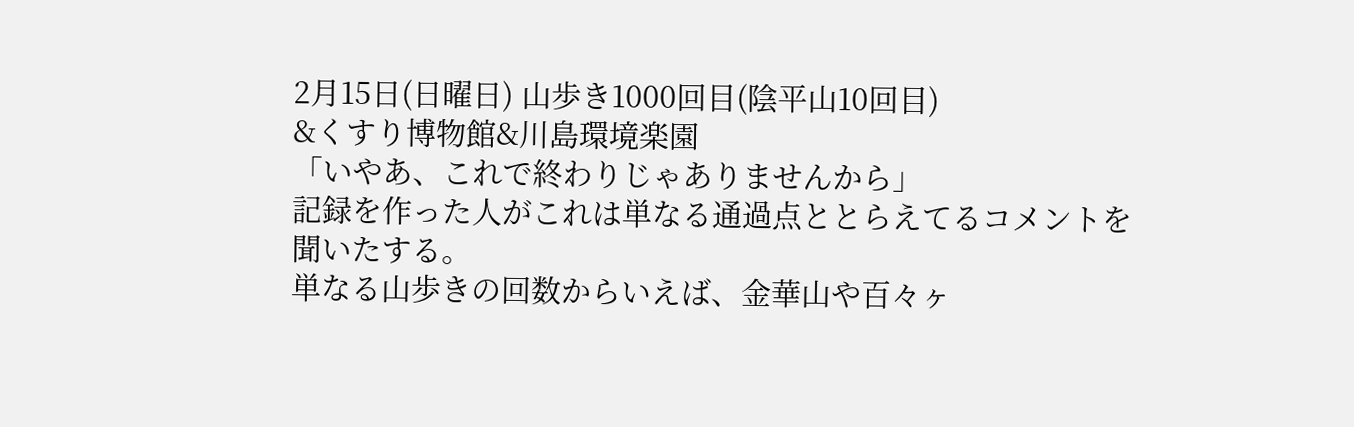2月15日(日曜日) 山歩き1000回目(陰平山10回目)
&くすり博物館&川島環境楽園
「いやあ、これで終わりじゃありませんから」
記録を作った人がこれは単なる通過点ととらえてるコメントを
聞いたする。
単なる山歩きの回数からいえば、金華山や百々ヶ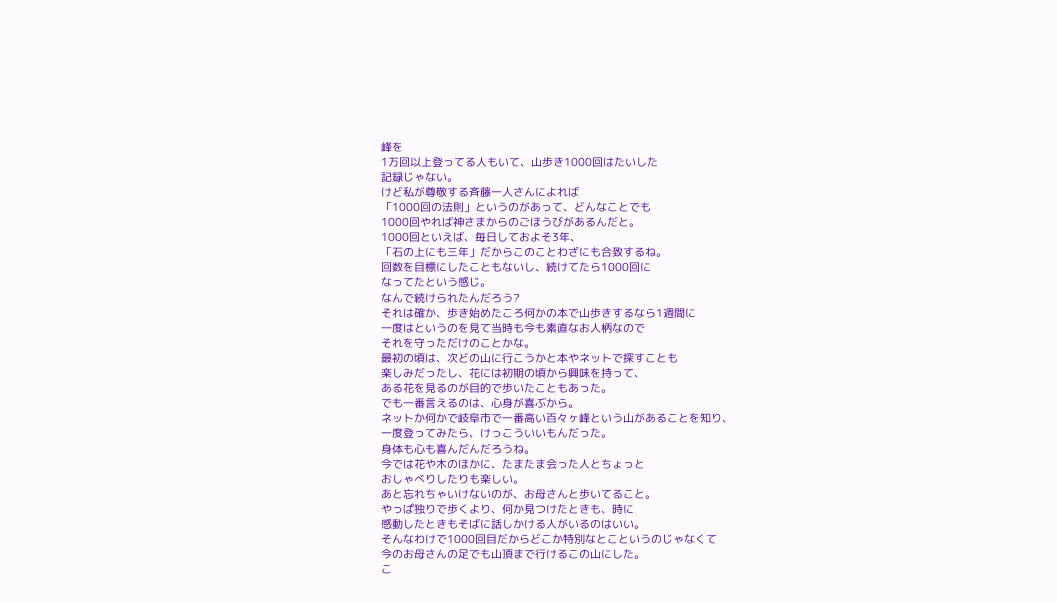峰を
1万回以上登ってる人もいて、山歩き1000回はたいした
記録じゃない。
けど私が尊敬する斉藤一人さんによれば
「1000回の法則」というのがあって、どんなことでも
1000回やれば神さまからのごほうびがあるんだと。
1000回といえば、毎日しておよそ3年、
「石の上にも三年」だからこのことわざにも合致するね。
回数を目標にしたこともないし、続けてたら1000回に
なってたという感じ。
なんで続けられたんだろう?
それは確か、歩き始めたころ何かの本で山歩きするなら1週間に
一度はというのを見て当時も今も素直なお人柄なので
それを守っただけのことかな。
最初の頃は、次どの山に行こうかと本やネットで探すことも
楽しみだったし、花には初期の頃から興味を持って、
ある花を見るのが目的で歩いたこともあった。
でも一番言えるのは、心身が喜ぶから。
ネットか何かで岐阜市で一番高い百々ヶ峰という山があることを知り、
一度登ってみたら、けっこういいもんだった。
身体も心も喜んだんだろうね。
今では花や木のほかに、たまたま会った人とちょっと
おしゃべりしたりも楽しい。
あと忘れちゃいけないのが、お母さんと歩いてること。
やっぱ独りで歩くより、何か見つけたときも、時に
感動したときもそばに話しかける人がいるのはいい。
そんなわけで1000回目だからどこか特別なとこというのじゃなくて
今のお母さんの足でも山頂まで行けるこの山にした。
こ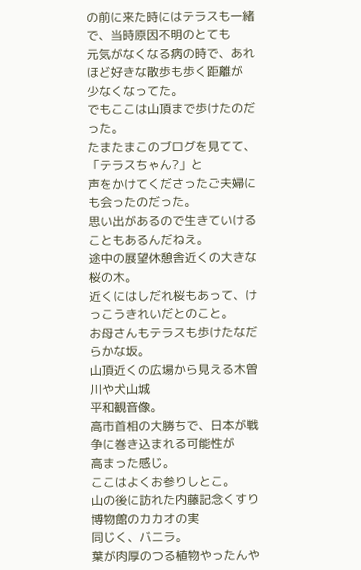の前に来た時にはテラスも一緒で、当時原因不明のとても
元気がなくなる病の時で、あれほど好きな散歩も歩く距離が
少なくなってた。
でもここは山頂まで歩けたのだった。
たまたまこのブログを見てて、「テラスちゃん?」と
声をかけてくださったご夫婦にも会ったのだった。
思い出があるので生きていけることもあるんだねえ。
途中の展望休憩舎近くの大きな桜の木。
近くにはしだれ桜もあって、けっこうきれいだとのこと。
お母さんもテラスも歩けたなだらかな坂。
山頂近くの広場から見える木曽川や犬山城
平和観音像。
高市首相の大勝ちで、日本が戦争に巻き込まれる可能性が
高まった感じ。
ここはよくお参りしとこ。
山の後に訪れた内藤記念くすり博物館のカカオの実
同じく、バニラ。
葉が肉厚のつる植物やったんや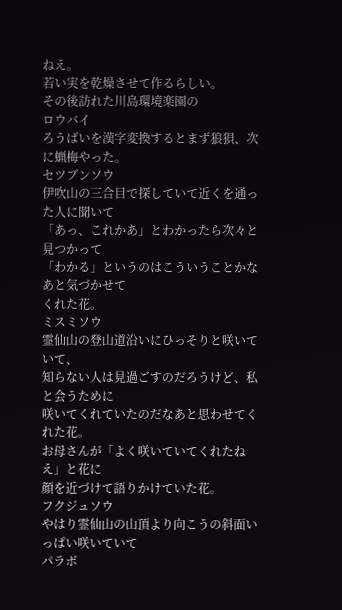ねえ。
若い実を乾燥させて作るらしい。
その後訪れた川島環境楽園の
ロウバイ
ろうばいを漢字変換するとまず狼狽、次に蝋梅やった。
セツブンソウ
伊吹山の三合目で探していて近くを通った人に聞いて
「あっ、これかあ」とわかったら次々と見つかって
「わかる」というのはこういうことかなあと気づかせて
くれた花。
ミスミソウ
霊仙山の登山道沿いにひっそりと咲いていて、
知らない人は見過ごすのだろうけど、私と会うために
咲いてくれていたのだなあと思わせてくれた花。
お母さんが「よく咲いていてくれたねえ」と花に
顔を近づけて語りかけていた花。
フクジュソウ
やはり霊仙山の山頂より向こうの斜面いっぱい咲いていて
パラボ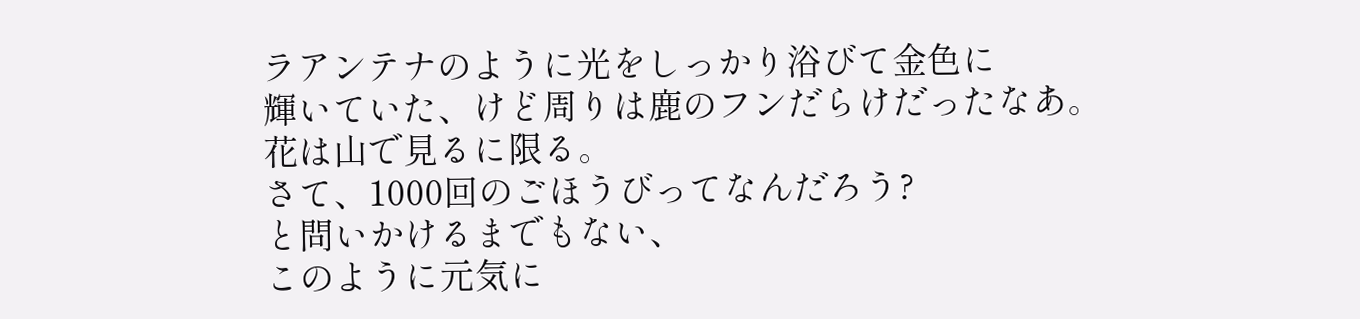ラアンテナのように光をしっかり浴びて金色に
輝いていた、けど周りは鹿のフンだらけだったなあ。
花は山で見るに限る。
さて、1000回のごほうびってなんだろう?
と問いかけるまでもない、
このように元気に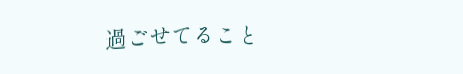過ごせてること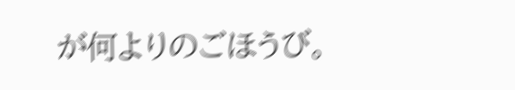が何よりのごほうび。